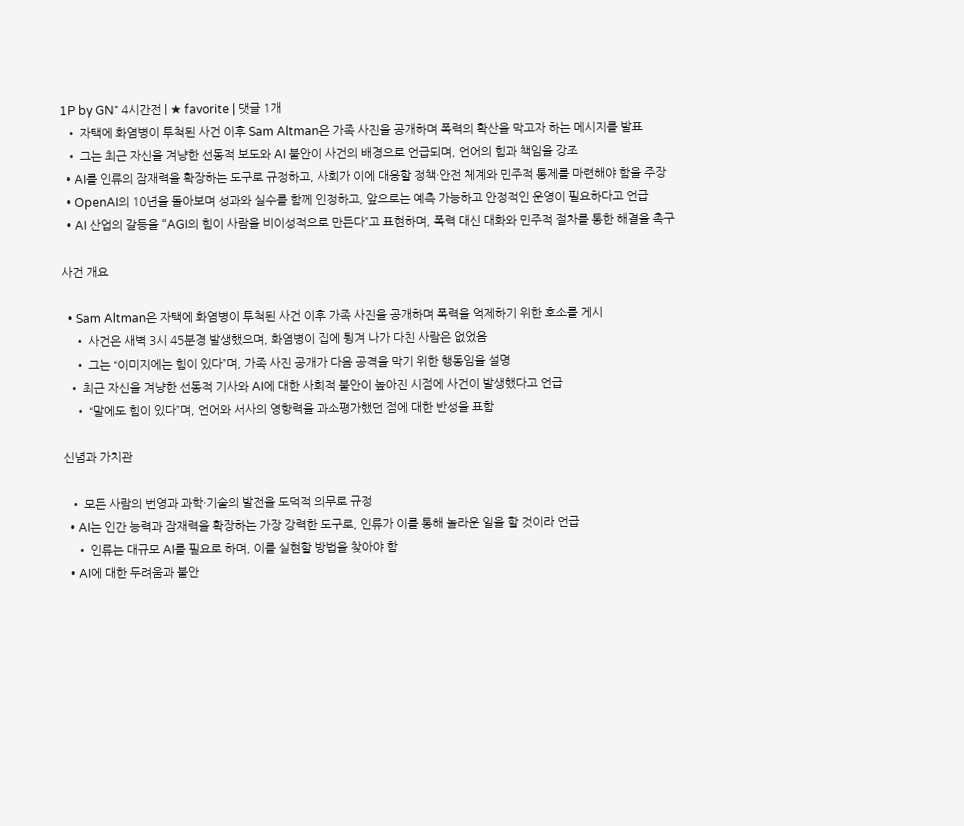1P by GN⁺ 4시간전 | ★ favorite | 댓글 1개
  • 자택에 화염병이 투척된 사건 이후 Sam Altman은 가족 사진을 공개하며 폭력의 확산을 막고자 하는 메시지를 발표
  • 그는 최근 자신을 겨냥한 선동적 보도와 AI 불안이 사건의 배경으로 언급되며, 언어의 힘과 책임을 강조
  • AI를 인류의 잠재력을 확장하는 도구로 규정하고, 사회가 이에 대응할 정책·안전 체계와 민주적 통제를 마련해야 함을 주장
  • OpenAI의 10년을 돌아보며 성과와 실수를 함께 인정하고, 앞으로는 예측 가능하고 안정적인 운영이 필요하다고 언급
  • AI 산업의 갈등을 “AGI의 힘이 사람을 비이성적으로 만든다”고 표현하며, 폭력 대신 대화와 민주적 절차를 통한 해결을 촉구

사건 개요

  • Sam Altman은 자택에 화염병이 투척된 사건 이후 가족 사진을 공개하며 폭력을 억제하기 위한 호소를 게시
    • 사건은 새벽 3시 45분경 발생했으며, 화염병이 집에 튕겨 나가 다친 사람은 없었음
    • 그는 “이미지에는 힘이 있다”며, 가족 사진 공개가 다음 공격을 막기 위한 행동임을 설명
  • 최근 자신을 겨냥한 선동적 기사와 AI에 대한 사회적 불안이 높아진 시점에 사건이 발생했다고 언급
    • “말에도 힘이 있다”며, 언어와 서사의 영향력을 과소평가했던 점에 대한 반성을 표함

신념과 가치관

  • 모든 사람의 번영과 과학·기술의 발전을 도덕적 의무로 규정
  • AI는 인간 능력과 잠재력을 확장하는 가장 강력한 도구로, 인류가 이를 통해 놀라운 일을 할 것이라 언급
    • 인류는 대규모 AI를 필요로 하며, 이를 실현할 방법을 찾아야 함
  • AI에 대한 두려움과 불안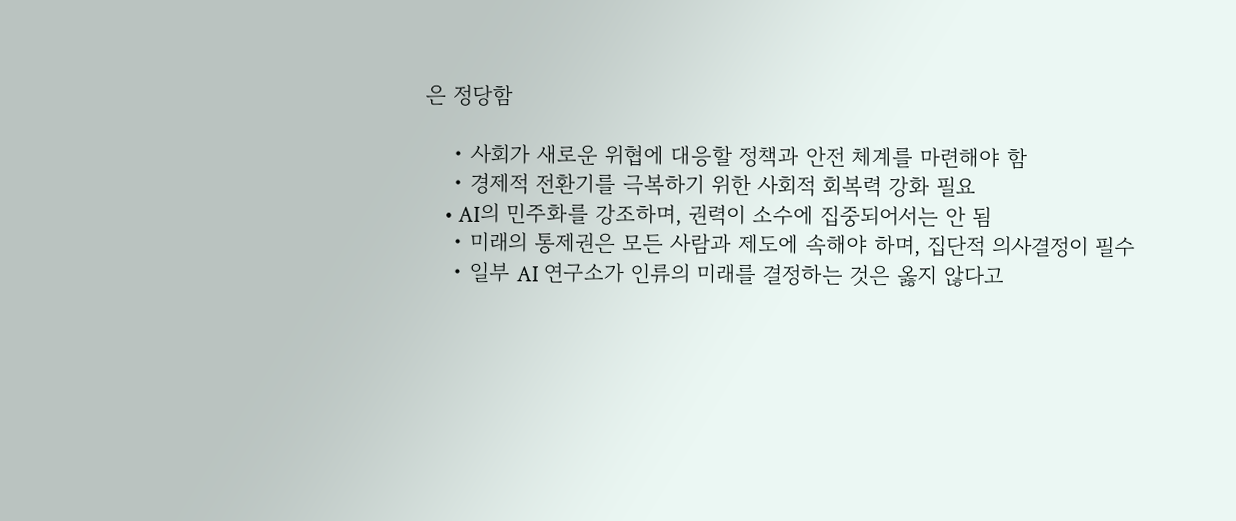은 정당함

    • 사회가 새로운 위협에 대응할 정책과 안전 체계를 마련해야 함
    • 경제적 전환기를 극복하기 위한 사회적 회복력 강화 필요
    • AI의 민주화를 강조하며, 권력이 소수에 집중되어서는 안 됨
    • 미래의 통제권은 모든 사람과 제도에 속해야 하며, 집단적 의사결정이 필수
    • 일부 AI 연구소가 인류의 미래를 결정하는 것은 옳지 않다고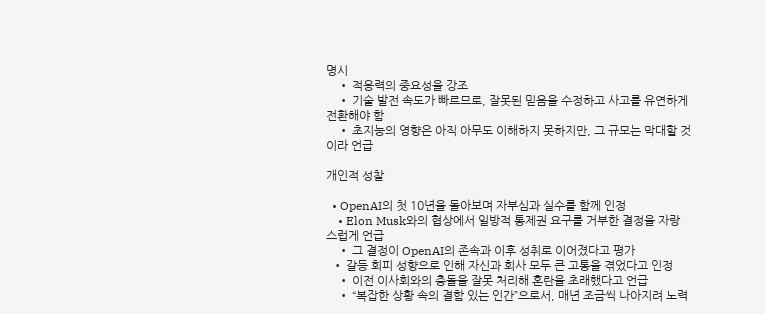명시
    • 적응력의 중요성을 강조
    • 기술 발전 속도가 빠르므로, 잘못된 믿음을 수정하고 사고를 유연하게 전환해야 함
    • 초지능의 영향은 아직 아무도 이해하지 못하지만, 그 규모는 막대할 것이라 언급

개인적 성찰

  • OpenAI의 첫 10년을 돌아보며 자부심과 실수를 함께 인정
    • Elon Musk와의 협상에서 일방적 통제권 요구를 거부한 결정을 자랑스럽게 언급
    • 그 결정이 OpenAI의 존속과 이후 성취로 이어졌다고 평가
  • 갈등 회피 성향으로 인해 자신과 회사 모두 큰 고통을 겪었다고 인정
    • 이전 이사회와의 충돌을 잘못 처리해 혼란을 초래했다고 언급
    • “복잡한 상황 속의 결함 있는 인간”으로서, 매년 조금씩 나아지려 노력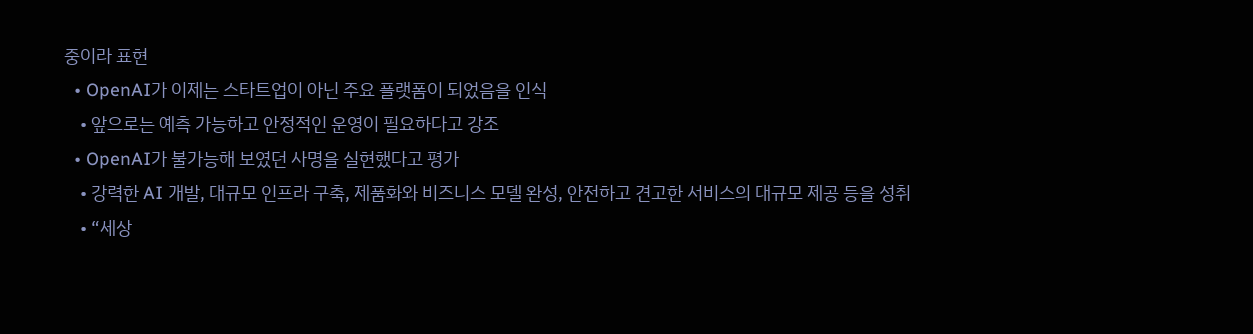중이라 표현
  • OpenAI가 이제는 스타트업이 아닌 주요 플랫폼이 되었음을 인식
    • 앞으로는 예측 가능하고 안정적인 운영이 필요하다고 강조
  • OpenAI가 불가능해 보였던 사명을 실현했다고 평가
    • 강력한 AI 개발, 대규모 인프라 구축, 제품화와 비즈니스 모델 완성, 안전하고 견고한 서비스의 대규모 제공 등을 성취
    • “세상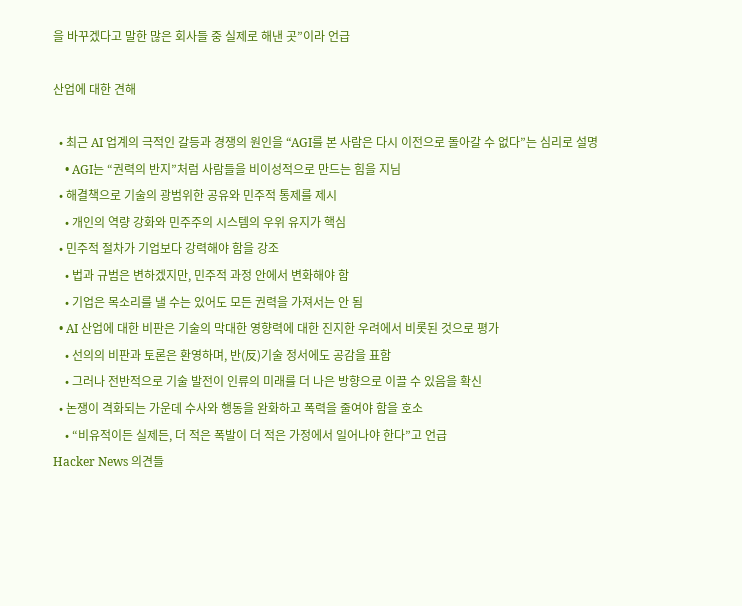을 바꾸겠다고 말한 많은 회사들 중 실제로 해낸 곳”이라 언급

산업에 대한 견해

  • 최근 AI 업계의 극적인 갈등과 경쟁의 원인을 “AGI를 본 사람은 다시 이전으로 돌아갈 수 없다”는 심리로 설명
    • AGI는 “권력의 반지”처럼 사람들을 비이성적으로 만드는 힘을 지님
  • 해결책으로 기술의 광범위한 공유와 민주적 통제를 제시
    • 개인의 역량 강화와 민주주의 시스템의 우위 유지가 핵심
  • 민주적 절차가 기업보다 강력해야 함을 강조
    • 법과 규범은 변하겠지만, 민주적 과정 안에서 변화해야 함
    • 기업은 목소리를 낼 수는 있어도 모든 권력을 가져서는 안 됨
  • AI 산업에 대한 비판은 기술의 막대한 영향력에 대한 진지한 우려에서 비롯된 것으로 평가
    • 선의의 비판과 토론은 환영하며, 반(反)기술 정서에도 공감을 표함
    • 그러나 전반적으로 기술 발전이 인류의 미래를 더 나은 방향으로 이끌 수 있음을 확신
  • 논쟁이 격화되는 가운데 수사와 행동을 완화하고 폭력을 줄여야 함을 호소
    • “비유적이든 실제든, 더 적은 폭발이 더 적은 가정에서 일어나야 한다”고 언급
Hacker News 의견들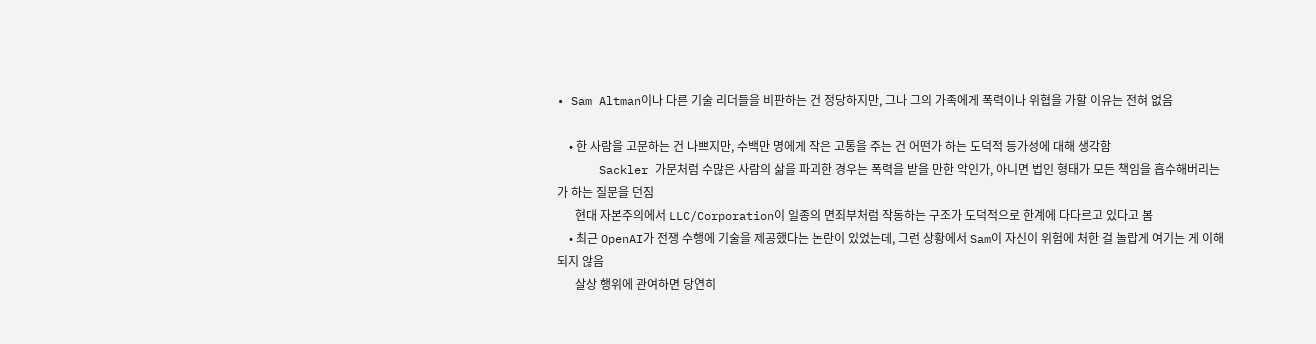• Sam Altman이나 다른 기술 리더들을 비판하는 건 정당하지만, 그나 그의 가족에게 폭력이나 위협을 가할 이유는 전혀 없음

    • 한 사람을 고문하는 건 나쁘지만, 수백만 명에게 작은 고통을 주는 건 어떤가 하는 도덕적 등가성에 대해 생각함
      Sackler 가문처럼 수많은 사람의 삶을 파괴한 경우는 폭력을 받을 만한 악인가, 아니면 법인 형태가 모든 책임을 흡수해버리는가 하는 질문을 던짐
      현대 자본주의에서 LLC/Corporation이 일종의 면죄부처럼 작동하는 구조가 도덕적으로 한계에 다다르고 있다고 봄
    • 최근 OpenAI가 전쟁 수행에 기술을 제공했다는 논란이 있었는데, 그런 상황에서 Sam이 자신이 위험에 처한 걸 놀랍게 여기는 게 이해되지 않음
      살상 행위에 관여하면 당연히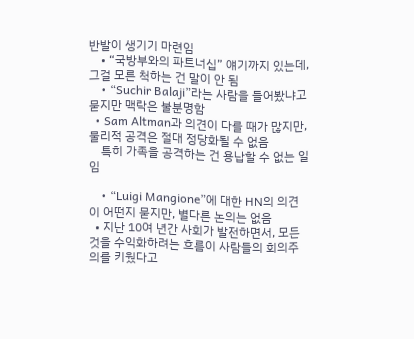반발이 생기기 마련임
    • “국방부와의 파트너십” 얘기까지 있는데, 그걸 모른 척하는 건 말이 안 됨
    • “Suchir Balaji”라는 사람을 들어봤냐고 묻지만 맥락은 불분명함
  • Sam Altman과 의견이 다를 때가 많지만, 물리적 공격은 절대 정당화될 수 없음
    특히 가족을 공격하는 건 용납할 수 없는 일임

    • “Luigi Mangione”에 대한 HN의 의견이 어떤지 묻지만, 별다른 논의는 없음
  • 지난 10여 년간 사회가 발전하면서, 모든 것을 수익화하려는 흐름이 사람들의 회의주의를 키웠다고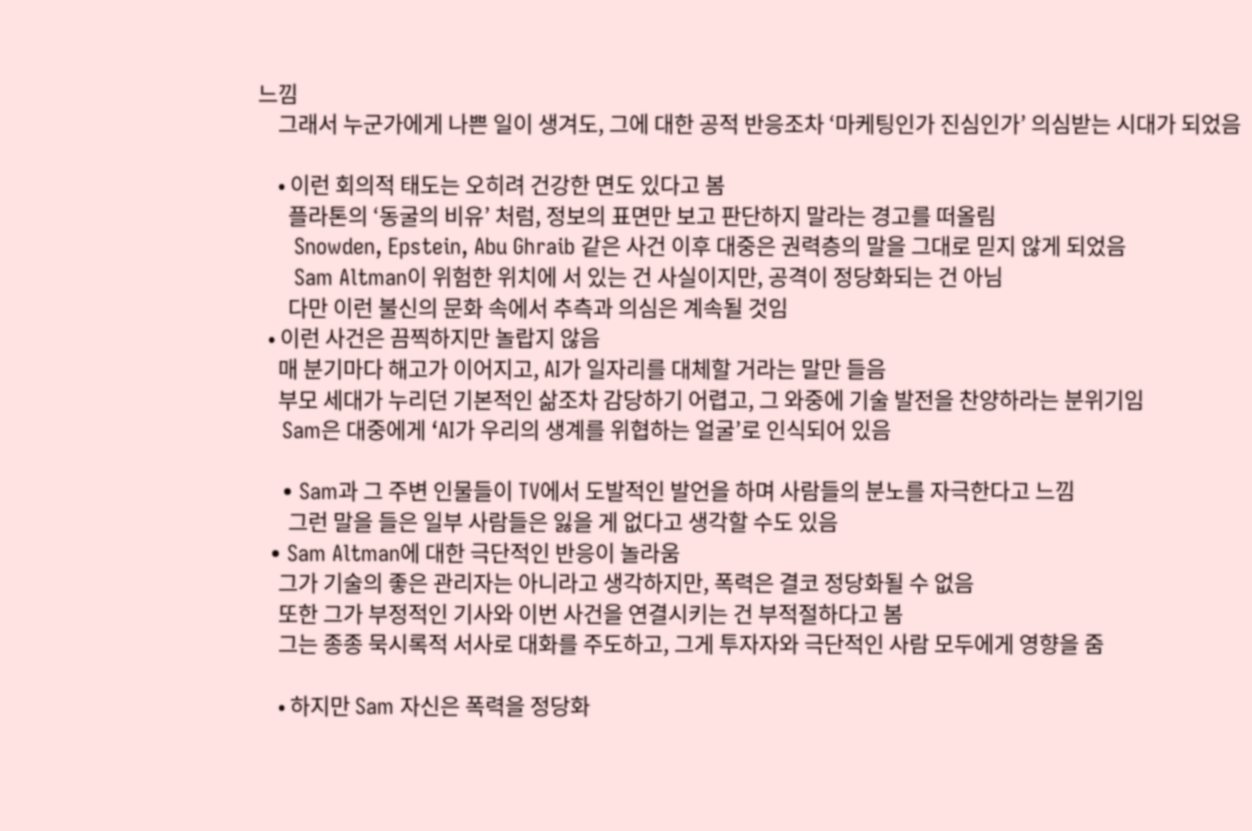느낌
    그래서 누군가에게 나쁜 일이 생겨도, 그에 대한 공적 반응조차 ‘마케팅인가 진심인가’ 의심받는 시대가 되었음

    • 이런 회의적 태도는 오히려 건강한 면도 있다고 봄
      플라톤의 ‘동굴의 비유’ 처럼, 정보의 표면만 보고 판단하지 말라는 경고를 떠올림
      Snowden, Epstein, Abu Ghraib 같은 사건 이후 대중은 권력층의 말을 그대로 믿지 않게 되었음
      Sam Altman이 위험한 위치에 서 있는 건 사실이지만, 공격이 정당화되는 건 아님
      다만 이런 불신의 문화 속에서 추측과 의심은 계속될 것임
  • 이런 사건은 끔찍하지만 놀랍지 않음
    매 분기마다 해고가 이어지고, AI가 일자리를 대체할 거라는 말만 들음
    부모 세대가 누리던 기본적인 삶조차 감당하기 어렵고, 그 와중에 기술 발전을 찬양하라는 분위기임
    Sam은 대중에게 ‘AI가 우리의 생계를 위협하는 얼굴’로 인식되어 있음

    • Sam과 그 주변 인물들이 TV에서 도발적인 발언을 하며 사람들의 분노를 자극한다고 느낌
      그런 말을 들은 일부 사람들은 잃을 게 없다고 생각할 수도 있음
  • Sam Altman에 대한 극단적인 반응이 놀라움
    그가 기술의 좋은 관리자는 아니라고 생각하지만, 폭력은 결코 정당화될 수 없음
    또한 그가 부정적인 기사와 이번 사건을 연결시키는 건 부적절하다고 봄
    그는 종종 묵시록적 서사로 대화를 주도하고, 그게 투자자와 극단적인 사람 모두에게 영향을 줌

    • 하지만 Sam 자신은 폭력을 정당화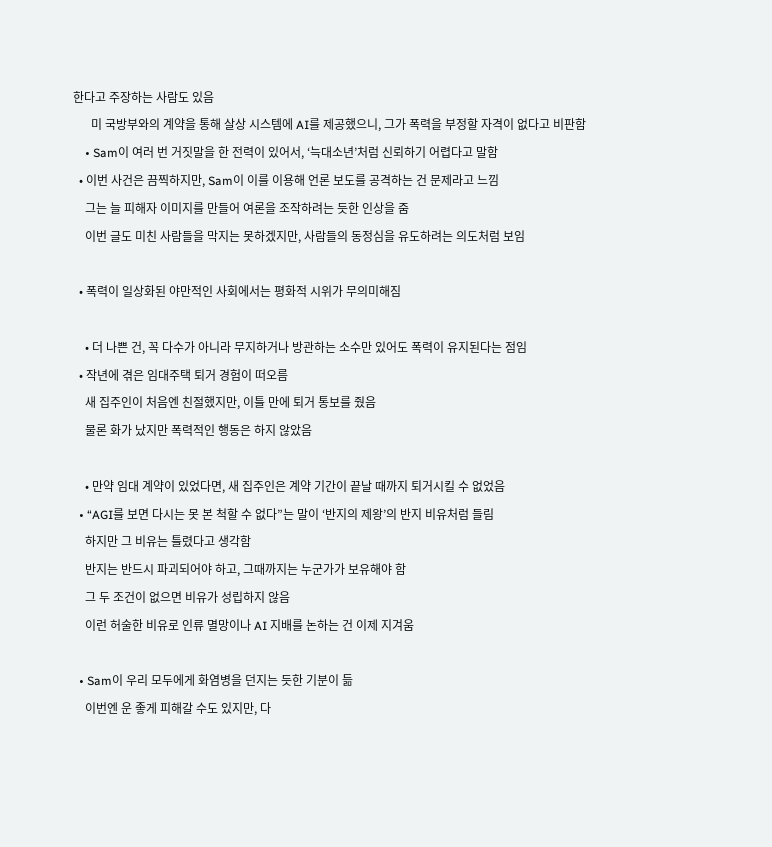한다고 주장하는 사람도 있음
      미 국방부와의 계약을 통해 살상 시스템에 AI를 제공했으니, 그가 폭력을 부정할 자격이 없다고 비판함
    • Sam이 여러 번 거짓말을 한 전력이 있어서, ‘늑대소년’처럼 신뢰하기 어렵다고 말함
  • 이번 사건은 끔찍하지만, Sam이 이를 이용해 언론 보도를 공격하는 건 문제라고 느낌
    그는 늘 피해자 이미지를 만들어 여론을 조작하려는 듯한 인상을 줌
    이번 글도 미친 사람들을 막지는 못하겠지만, 사람들의 동정심을 유도하려는 의도처럼 보임

  • 폭력이 일상화된 야만적인 사회에서는 평화적 시위가 무의미해짐

    • 더 나쁜 건, 꼭 다수가 아니라 무지하거나 방관하는 소수만 있어도 폭력이 유지된다는 점임
  • 작년에 겪은 임대주택 퇴거 경험이 떠오름
    새 집주인이 처음엔 친절했지만, 이틀 만에 퇴거 통보를 줬음
    물론 화가 났지만 폭력적인 행동은 하지 않았음

    • 만약 임대 계약이 있었다면, 새 집주인은 계약 기간이 끝날 때까지 퇴거시킬 수 없었음
  • “AGI를 보면 다시는 못 본 척할 수 없다”는 말이 ‘반지의 제왕’의 반지 비유처럼 들림
    하지만 그 비유는 틀렸다고 생각함
    반지는 반드시 파괴되어야 하고, 그때까지는 누군가가 보유해야 함
    그 두 조건이 없으면 비유가 성립하지 않음
    이런 허술한 비유로 인류 멸망이나 AI 지배를 논하는 건 이제 지겨움

  • Sam이 우리 모두에게 화염병을 던지는 듯한 기분이 듦
    이번엔 운 좋게 피해갈 수도 있지만, 다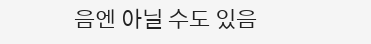음엔 아닐 수도 있음